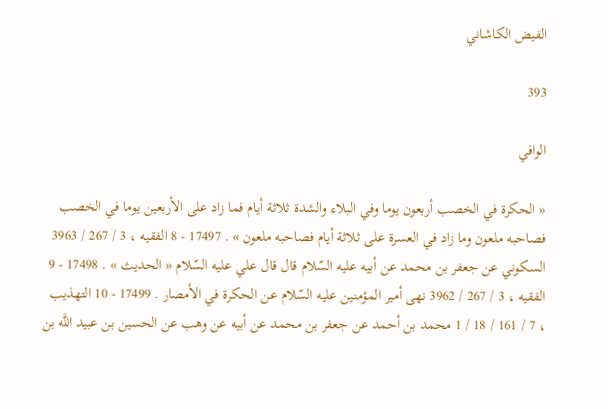الفيض الكاشاني

393

الوافي

« الحكرة في الخصب أربعون يوما وفي البلاء والشدة ثلاثة أيام فما زاد على الأربعين يوما في الخصب فصاحبه ملعون وما زاد في العسرة على ثلاثة أيام فصاحبه ملعون » . 17497 - 8 الفقيه ، 3 / 267 / 3963 السكوني عن جعفر بن محمد عن أبيه عليه السّلام قال قال علي عليه السّلام « الحديث » . 17498 - 9 الفقيه ، 3 / 267 / 3962 نهى أمير المؤمنين عليه السّلام عن الحكرة في الأمصار . 17499 - 10 التهذيب ، 7 / 161 / 18 / 1 محمد بن أحمد عن جعفر بن محمد عن أبيه عن وهب عن الحسين بن عبيد اللَّه بن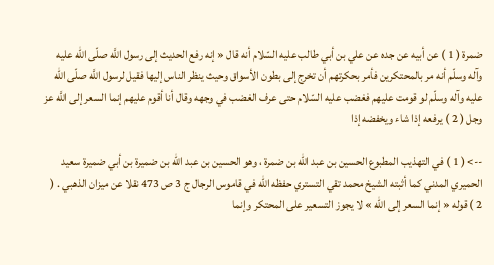ضمرة ( 1 ) عن أبيه عن جده عن علي بن أبي طالب عليه السّلام أنه قال « إنه رفع الحديث إلى رسول اللَّه صلّى الله عليه وآله وسلّم أنه مر بالمحتكرين فأمر بحكرتهم أن تخرج إلى بطون الأسواق وحيث ينظر الناس إليها فقيل لرسول اللَّه صلّى الله عليه وآله وسلّم لو قومت عليهم فغضب عليه السّلام حتى عرف الغضب في وجهه وقال أنا أقوم عليهم إنما السعر إلى اللَّه عز وجل ( 2 ) يرفعه إذا شاء ويخفضه إذا

--> ( 1 ) في التهذيب المطبوع الحسين بن عبد الله بن ضمرة ، وهو الحسين بن عبد الله بن ضميرة بن أبي ضميرة سعيد الحميري المدني كما أثبته الشيخ محمد تقي التستري حفظه الله في قاموس الرجال ج 3 ص 473 نقلا عن ميزان الذهبي . ( 2 ) قوله « إنما السعر إلى الله » لا يجوز التسعير على المحتكر وإنما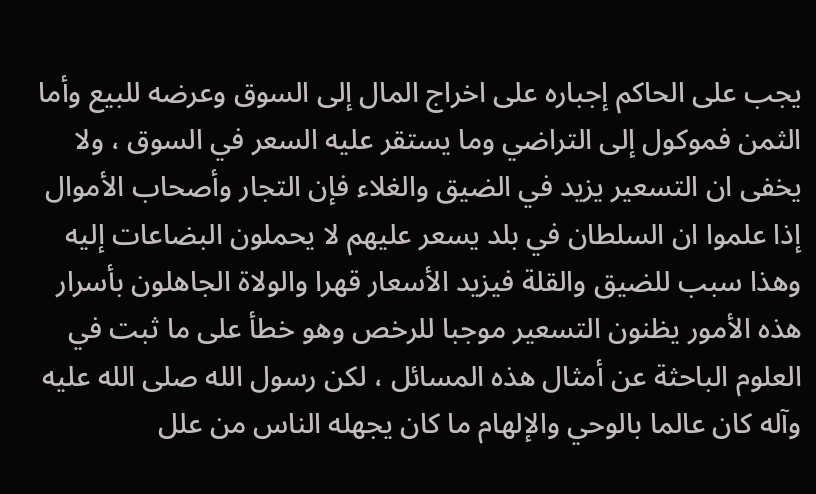يجب على الحاكم إجباره على اخراج المال إلى السوق وعرضه للبيع وأما الثمن فموكول إلى التراضي وما يستقر عليه السعر في السوق ، ولا يخفى ان التسعير يزيد في الضيق والغلاء فإن التجار وأصحاب الأموال إذا علموا ان السلطان في بلد يسعر عليهم لا يحملون البضاعات إليه وهذا سبب للضيق والقلة فيزيد الأسعار قهرا والولاة الجاهلون بأسرار هذه الأمور يظنون التسعير موجبا للرخص وهو خطأ على ما ثبت في العلوم الباحثة عن أمثال هذه المسائل ، لكن رسول الله صلى الله عليه وآله كان عالما بالوحي والإلهام ما كان يجهله الناس من علل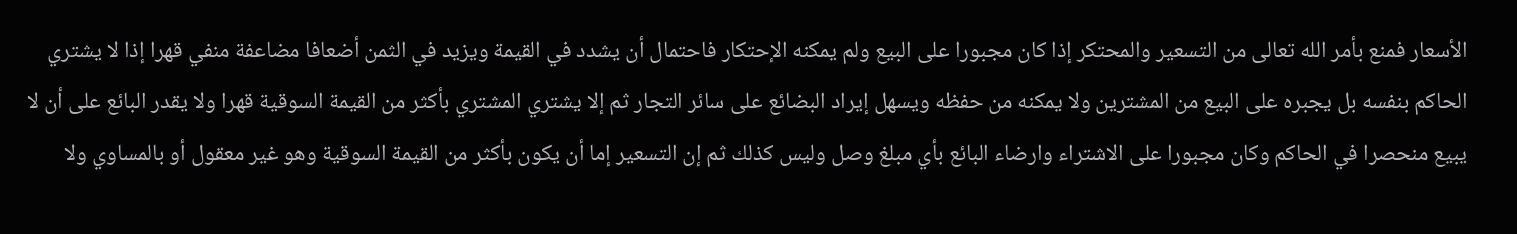الأسعار فمنع بأمر الله تعالى من التسعير والمحتكر إذا كان مجبورا على البيع ولم يمكنه الإحتكار فاحتمال أن يشدد في القيمة ويزيد في الثمن أضعافا مضاعفة منفي قهرا إذا لا يشتري الحاكم بنفسه بل يجبره على البيع من المشترين ولا يمكنه من حفظه ويسهل إيراد البضائع على سائر التجار ثم إلا يشتري المشتري بأكثر من القيمة السوقية قهرا ولا يقدر البائع على أن لا يبيع منحصرا في الحاكم وكان مجبورا على الاشتراء وارضاء البائع بأي مبلغ وصل وليس كذلك ثم إن التسعير إما أن يكون بأكثر من القيمة السوقية وهو غير معقول أو بالمساوي ولا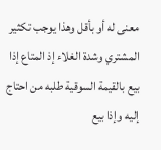معنى له أو بأقل وهذا يوجب تكثير المشتري وشدة الغلاء إذ المتاع إذا بيع بالقيمة السوقية طلبه من احتاج إليه وإذا بيع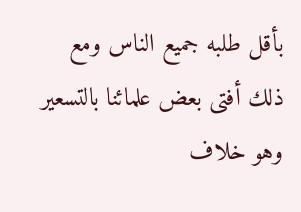بأقل طلبه جميع الناس ومع ذلك أفتى بعض علمائنا بالتسعير وهو خلاف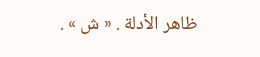ظاهر الأدلة . « ش » .